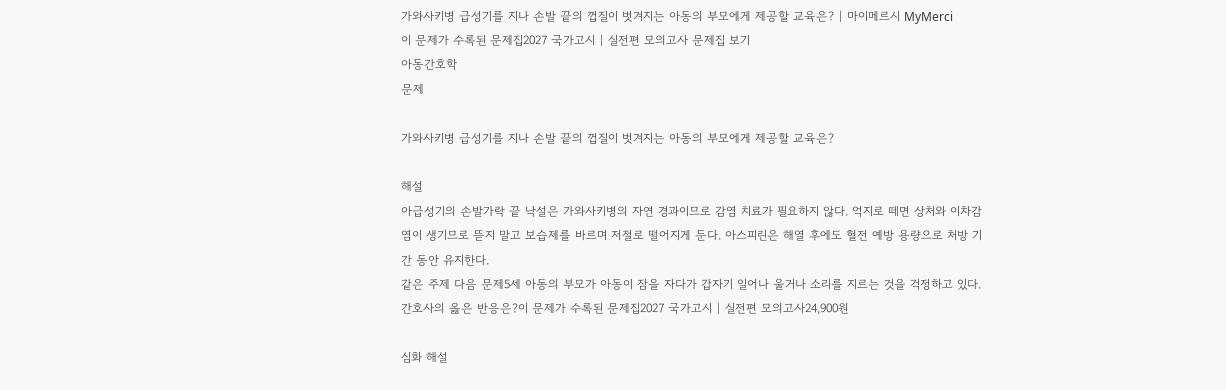가와사키병 급성기를 지나 손발 끝의 껍질이 벗겨지는 아동의 부모에게 제공할 교육은? | 마이메르시 MyMerci
이 문제가 수록된 문제집2027 국가고시 | 실전편 모의고사 문제집 보기
아동간호학
문제

가와사키병 급성기를 지나 손발 끝의 껍질이 벗겨지는 아동의 부모에게 제공할 교육은?

해설
아급성기의 손발가락 끝 낙설은 가와사키병의 자연 경과이므로 감염 치료가 필요하지 않다. 억지로 떼면 상처와 이차감염이 생기므로 뜯지 말고 보습제를 바르며 저절로 떨어지게 둔다. 아스피린은 해열 후에도 혈전 예방 용량으로 처방 기간 동안 유지한다.
같은 주제 다음 문제5세 아동의 부모가 아동이 잠을 자다가 갑자기 일어나 울거나 소리를 지르는 것을 걱정하고 있다. 간호사의 옳은 반응은?이 문제가 수록된 문제집2027 국가고시 | 실전편 모의고사24,900원

심화 해설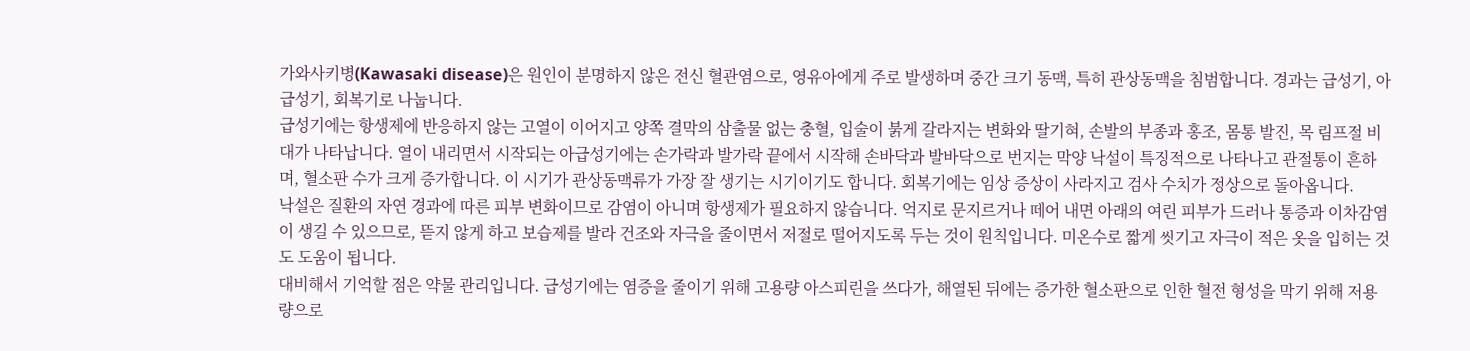가와사키병(Kawasaki disease)은 원인이 분명하지 않은 전신 혈관염으로, 영유아에게 주로 발생하며 중간 크기 동맥, 특히 관상동맥을 침범합니다. 경과는 급성기, 아급성기, 회복기로 나눕니다.
급성기에는 항생제에 반응하지 않는 고열이 이어지고 양쪽 결막의 삼출물 없는 충혈, 입술이 붉게 갈라지는 변화와 딸기혀, 손발의 부종과 홍조, 몸통 발진, 목 림프절 비대가 나타납니다. 열이 내리면서 시작되는 아급성기에는 손가락과 발가락 끝에서 시작해 손바닥과 발바닥으로 번지는 막양 낙설이 특징적으로 나타나고 관절통이 흔하며, 혈소판 수가 크게 증가합니다. 이 시기가 관상동맥류가 가장 잘 생기는 시기이기도 합니다. 회복기에는 임상 증상이 사라지고 검사 수치가 정상으로 돌아옵니다.
낙설은 질환의 자연 경과에 따른 피부 변화이므로 감염이 아니며 항생제가 필요하지 않습니다. 억지로 문지르거나 떼어 내면 아래의 여린 피부가 드러나 통증과 이차감염이 생길 수 있으므로, 뜯지 않게 하고 보습제를 발라 건조와 자극을 줄이면서 저절로 떨어지도록 두는 것이 원칙입니다. 미온수로 짧게 씻기고 자극이 적은 옷을 입히는 것도 도움이 됩니다.
대비해서 기억할 점은 약물 관리입니다. 급성기에는 염증을 줄이기 위해 고용량 아스피린을 쓰다가, 해열된 뒤에는 증가한 혈소판으로 인한 혈전 형성을 막기 위해 저용량으로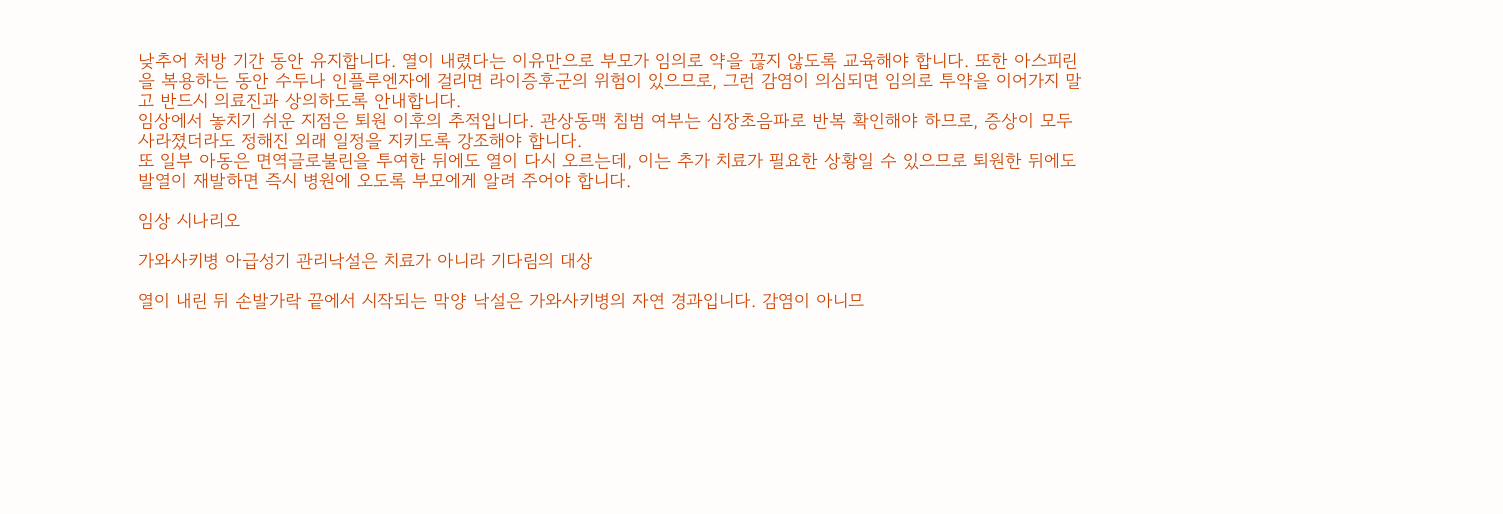낮추어 처방 기간 동안 유지합니다. 열이 내렸다는 이유만으로 부모가 임의로 약을 끊지 않도록 교육해야 합니다. 또한 아스피린을 복용하는 동안 수두나 인플루엔자에 걸리면 라이증후군의 위험이 있으므로, 그런 감염이 의심되면 임의로 투약을 이어가지 말고 반드시 의료진과 상의하도록 안내합니다.
임상에서 놓치기 쉬운 지점은 퇴원 이후의 추적입니다. 관상동맥 침범 여부는 심장초음파로 반복 확인해야 하므로, 증상이 모두 사라졌더라도 정해진 외래 일정을 지키도록 강조해야 합니다.
또 일부 아동은 면역글로불린을 투여한 뒤에도 열이 다시 오르는데, 이는 추가 치료가 필요한 상황일 수 있으므로 퇴원한 뒤에도 발열이 재발하면 즉시 병원에 오도록 부모에게 알려 주어야 합니다.

임상 시나리오

가와사키병 아급성기 관리낙설은 치료가 아니라 기다림의 대상

열이 내린 뒤 손발가락 끝에서 시작되는 막양 낙설은 가와사키병의 자연 경과입니다. 감염이 아니므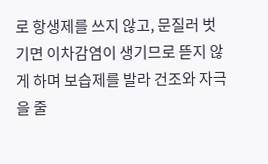로 항생제를 쓰지 않고, 문질러 벗기면 이차감염이 생기므로 뜯지 않게 하며 보습제를 발라 건조와 자극을 줄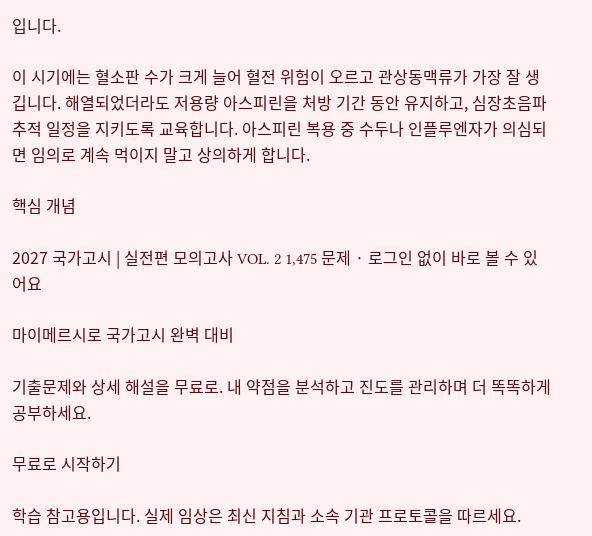입니다.

이 시기에는 혈소판 수가 크게 늘어 혈전 위험이 오르고 관상동맥류가 가장 잘 생깁니다. 해열되었더라도 저용량 아스피린을 처방 기간 동안 유지하고, 심장초음파 추적 일정을 지키도록 교육합니다. 아스피린 복용 중 수두나 인플루엔자가 의심되면 임의로 계속 먹이지 말고 상의하게 합니다.

핵심 개념

2027 국가고시 | 실전편 모의고사 VOL. 2 1,475 문제 · 로그인 없이 바로 볼 수 있어요

마이메르시로 국가고시 완벽 대비

기출문제와 상세 해설을 무료로. 내 약점을 분석하고 진도를 관리하며 더 똑똑하게 공부하세요.

무료로 시작하기

학습 참고용입니다. 실제 임상은 최신 지침과 소속 기관 프로토콜을 따르세요.